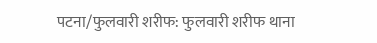पटना/फुलवारी शरीफ: फुलवारी शरीफ थाना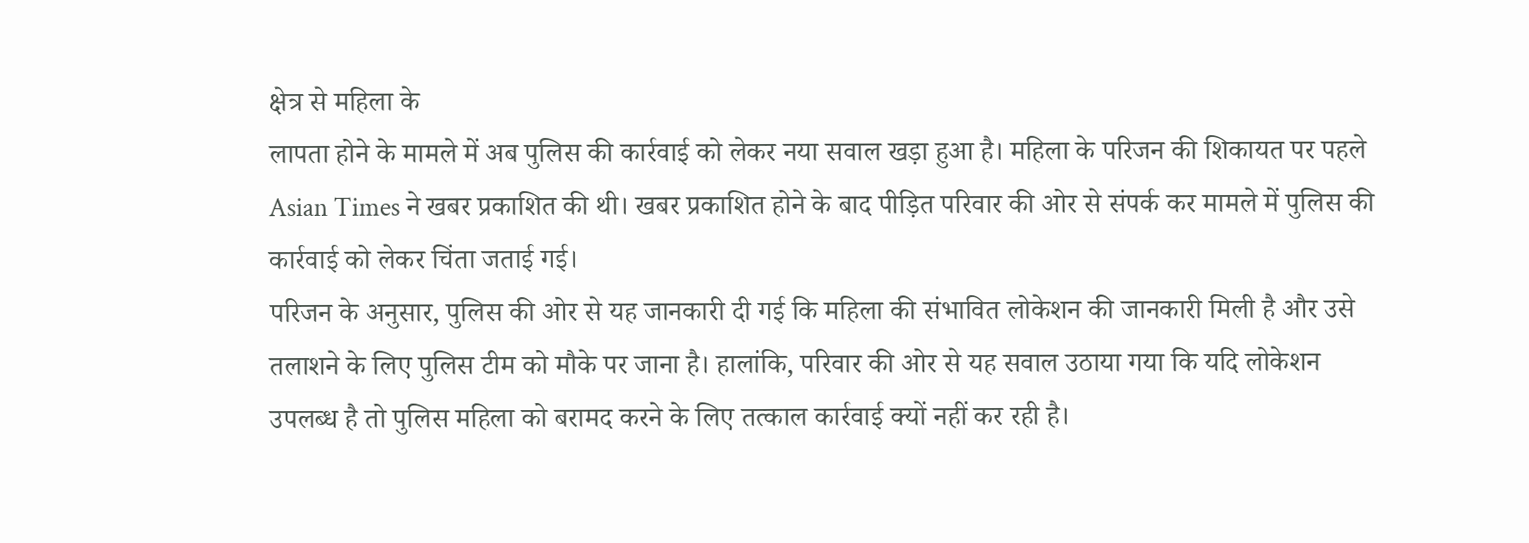क्षेत्र से महिला के
लापता होने के मामले में अब पुलिस की कार्रवाई को लेकर नया सवाल खड़ा हुआ है। महिला के परिजन की शिकायत पर पहले Asian Times ने खबर प्रकाशित की थी। खबर प्रकाशित होने के बाद पीड़ित परिवार की ओर से संपर्क कर मामले में पुलिस की कार्रवाई को लेकर चिंता जताई गई।
परिजन के अनुसार, पुलिस की ओर से यह जानकारी दी गई कि महिला की संभावित लोकेशन की जानकारी मिली है और उसे तलाशने के लिए पुलिस टीम को मौके पर जाना है। हालांकि, परिवार की ओर से यह सवाल उठाया गया कि यदि लोकेशन उपलब्ध है तो पुलिस महिला को बरामद करने के लिए तत्काल कार्रवाई क्यों नहीं कर रही है।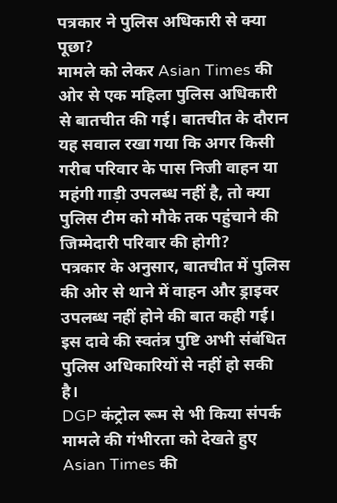पत्रकार ने पुलिस अधिकारी से क्या पूछा?
मामले को लेकर Asian Times की ओर से एक महिला पुलिस अधिकारी से बातचीत की गई। बातचीत के दौरान यह सवाल रखा गया कि अगर किसी गरीब परिवार के पास निजी वाहन या महंगी गाड़ी उपलब्ध नहीं है, तो क्या पुलिस टीम को मौके तक पहुंचाने की जिम्मेदारी परिवार की होगी?
पत्रकार के अनुसार, बातचीत में पुलिस की ओर से थाने में वाहन और ड्राइवर उपलब्ध नहीं होने की बात कही गई। इस दावे की स्वतंत्र पुष्टि अभी संबंधित पुलिस अधिकारियों से नहीं हो सकी है।
DGP कंट्रोल रूम से भी किया संपर्क
मामले की गंभीरता को देखते हुए Asian Times की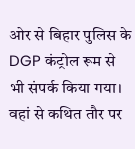ओर से बिहार पुलिस के DGP कंट्रोल रूम से भी संपर्क किया गया। वहां से कथित तौर पर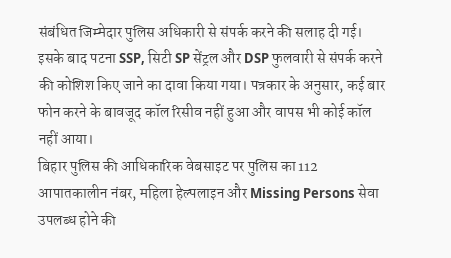संबंधित जिम्मेदार पुलिस अधिकारी से संपर्क करने की सलाह दी गई।
इसके बाद पटना SSP, सिटी SP सेंट्रल और DSP फुलवारी से संपर्क करने की कोशिश किए जाने का दावा किया गया। पत्रकार के अनुसार, कई बार फोन करने के बावजूद कॉल रिसीव नहीं हुआ और वापस भी कोई कॉल नहीं आया।
बिहार पुलिस की आधिकारिक वेबसाइट पर पुलिस का 112 आपातकालीन नंबर, महिला हेल्पलाइन और Missing Persons सेवा उपलब्ध होने की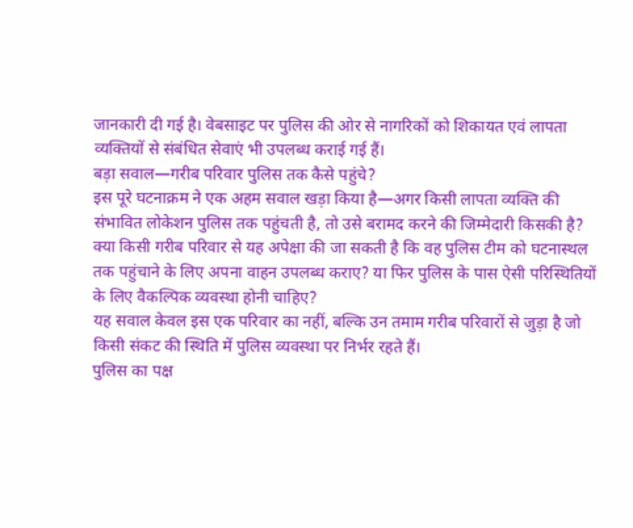जानकारी दी गई है। वेबसाइट पर पुलिस की ओर से नागरिकों को शिकायत एवं लापता व्यक्तियों से संबंधित सेवाएं भी उपलब्ध कराई गई हैं।
बड़ा सवाल—गरीब परिवार पुलिस तक कैसे पहुंचे?
इस पूरे घटनाक्रम ने एक अहम सवाल खड़ा किया है—अगर किसी लापता व्यक्ति की संभावित लोकेशन पुलिस तक पहुंचती है, तो उसे बरामद करने की जिम्मेदारी किसकी है?
क्या किसी गरीब परिवार से यह अपेक्षा की जा सकती है कि वह पुलिस टीम को घटनास्थल तक पहुंचाने के लिए अपना वाहन उपलब्ध कराए? या फिर पुलिस के पास ऐसी परिस्थितियों के लिए वैकल्पिक व्यवस्था होनी चाहिए?
यह सवाल केवल इस एक परिवार का नहीं, बल्कि उन तमाम गरीब परिवारों से जुड़ा है जो किसी संकट की स्थिति में पुलिस व्यवस्था पर निर्भर रहते हैं।
पुलिस का पक्ष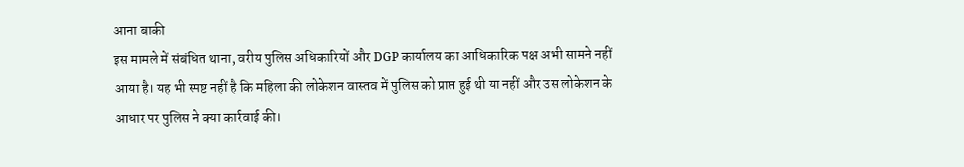आना बाकी
इस मामले में संबंधित थाना, वरीय पुलिस अधिकारियों और DGP कार्यालय का आधिकारिक पक्ष अभी सामने नहीं आया है। यह भी स्पष्ट नहीं है कि महिला की लोकेशन वास्तव में पुलिस को प्राप्त हुई थी या नहीं और उस लोकेशन के आधार पर पुलिस ने क्या कार्रवाई की।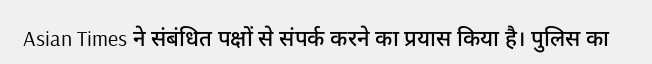Asian Times ने संबंधित पक्षों से संपर्क करने का प्रयास किया है। पुलिस का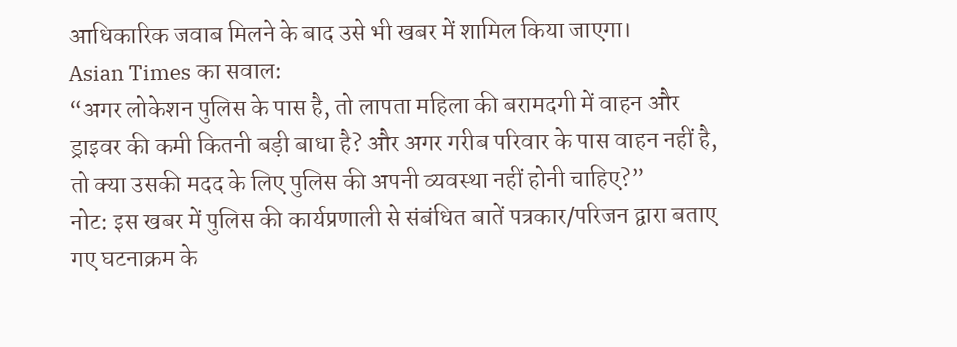आधिकारिक जवाब मिलने के बाद उसे भी खबर में शामिल किया जाएगा।
Asian Times का सवाल:
“अगर लोकेशन पुलिस के पास है, तो लापता महिला की बरामदगी में वाहन और ड्राइवर की कमी कितनी बड़ी बाधा है? और अगर गरीब परिवार के पास वाहन नहीं है, तो क्या उसकी मदद के लिए पुलिस की अपनी व्यवस्था नहीं होनी चाहिए?”
नोट: इस खबर में पुलिस की कार्यप्रणाली से संबंधित बातें पत्रकार/परिजन द्वारा बताए गए घटनाक्रम के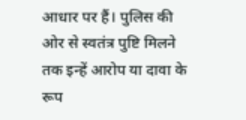आधार पर हैं। पुलिस की ओर से स्वतंत्र पुष्टि मिलने तक इन्हें आरोप या दावा के रूप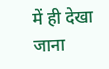में ही देखा जाना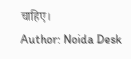चाहिए।
Author: Noida Desk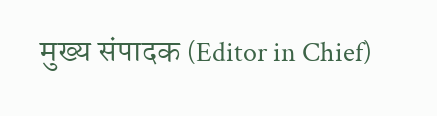मुख्य संपादक (Editor in Chief)